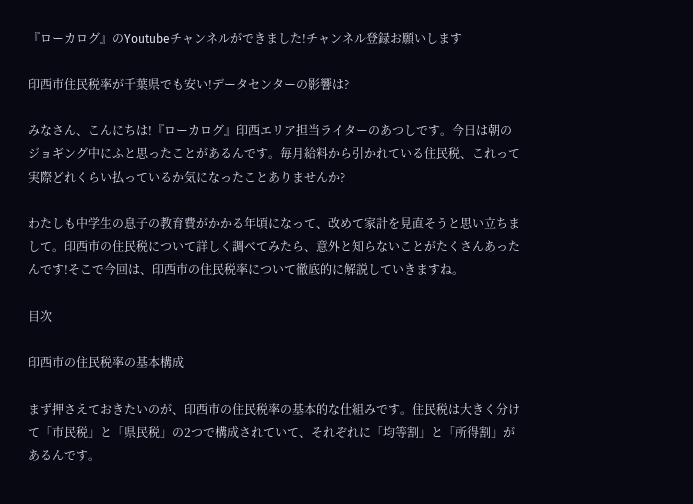『ローカログ』のYoutubeチャンネルができました!チャンネル登録お願いします

印西市住民税率が千葉県でも安い!データセンターの影響は?

みなさん、こんにちは!『ローカログ』印西エリア担当ライターのあつしです。今日は朝のジョギング中にふと思ったことがあるんです。毎月給料から引かれている住民税、これって実際どれくらい払っているか気になったことありませんか?

わたしも中学生の息子の教育費がかかる年頃になって、改めて家計を見直そうと思い立ちまして。印西市の住民税について詳しく調べてみたら、意外と知らないことがたくさんあったんです!そこで今回は、印西市の住民税率について徹底的に解説していきますね。

目次

印西市の住民税率の基本構成

まず押さえておきたいのが、印西市の住民税率の基本的な仕組みです。住民税は大きく分けて「市民税」と「県民税」の2つで構成されていて、それぞれに「均等割」と「所得割」があるんです。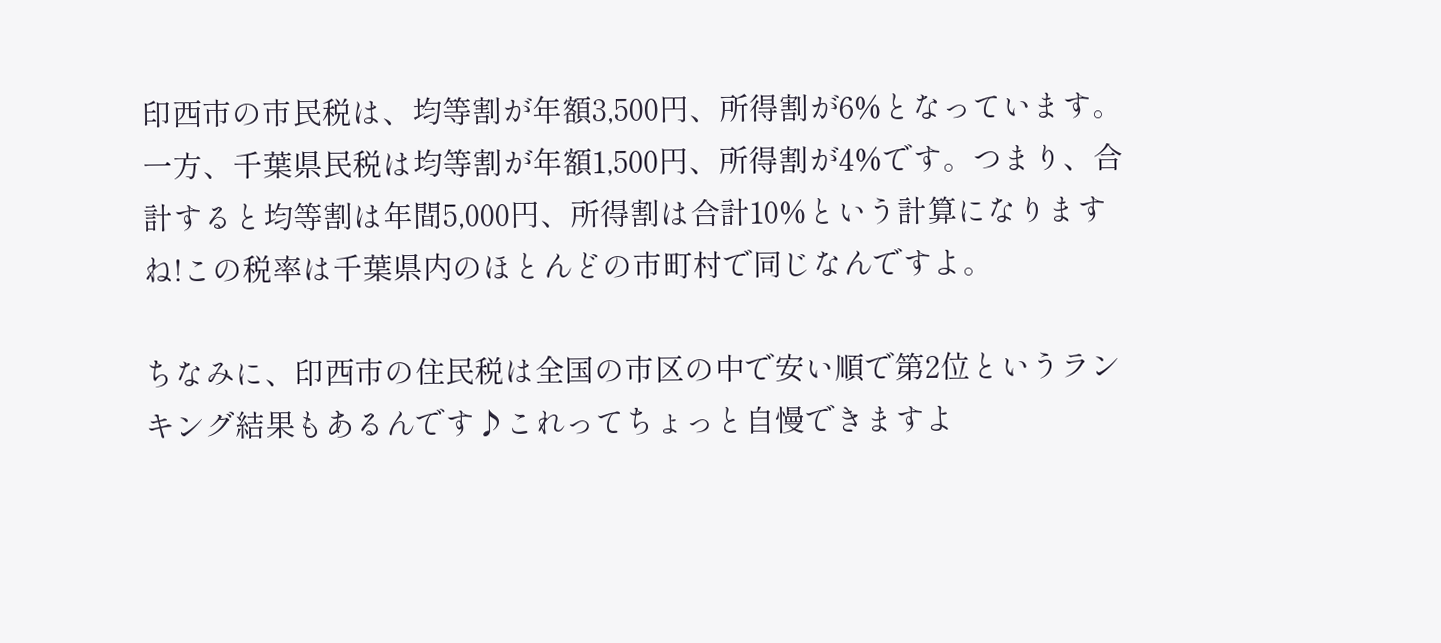印西市の市民税は、均等割が年額3,500円、所得割が6%となっています。一方、千葉県民税は均等割が年額1,500円、所得割が4%です。つまり、合計すると均等割は年間5,000円、所得割は合計10%という計算になりますね!この税率は千葉県内のほとんどの市町村で同じなんですよ。

ちなみに、印西市の住民税は全国の市区の中で安い順で第2位というランキング結果もあるんです♪これってちょっと自慢できますよ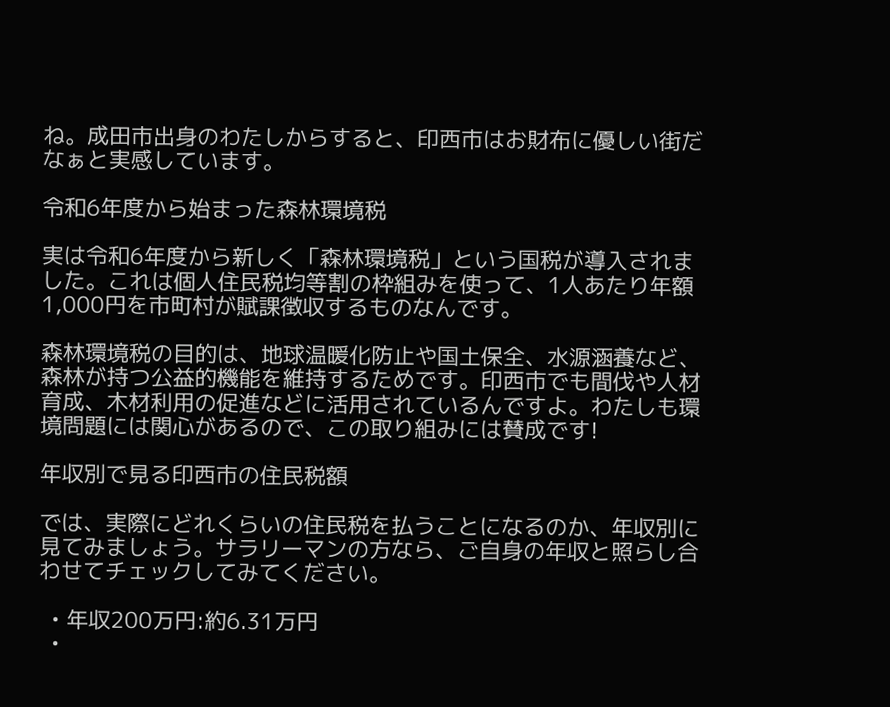ね。成田市出身のわたしからすると、印西市はお財布に優しい街だなぁと実感しています。

令和6年度から始まった森林環境税

実は令和6年度から新しく「森林環境税」という国税が導入されました。これは個人住民税均等割の枠組みを使って、1人あたり年額1,000円を市町村が賦課徴収するものなんです。

森林環境税の目的は、地球温暖化防止や国土保全、水源涵養など、森林が持つ公益的機能を維持するためです。印西市でも間伐や人材育成、木材利用の促進などに活用されているんですよ。わたしも環境問題には関心があるので、この取り組みには賛成です!

年収別で見る印西市の住民税額

では、実際にどれくらいの住民税を払うことになるのか、年収別に見てみましょう。サラリーマンの方なら、ご自身の年収と照らし合わせてチェックしてみてください。

  • 年収200万円:約6.31万円
  •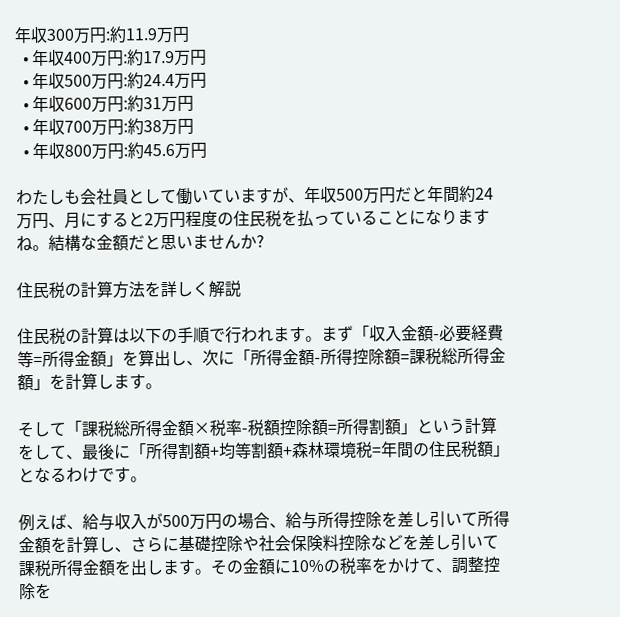年収300万円:約11.9万円
  • 年収400万円:約17.9万円
  • 年収500万円:約24.4万円
  • 年収600万円:約31万円
  • 年収700万円:約38万円
  • 年収800万円:約45.6万円

わたしも会社員として働いていますが、年収500万円だと年間約24万円、月にすると2万円程度の住民税を払っていることになりますね。結構な金額だと思いませんか?

住民税の計算方法を詳しく解説

住民税の計算は以下の手順で行われます。まず「収入金額-必要経費等=所得金額」を算出し、次に「所得金額-所得控除額=課税総所得金額」を計算します。

そして「課税総所得金額×税率-税額控除額=所得割額」という計算をして、最後に「所得割額+均等割額+森林環境税=年間の住民税額」となるわけです。

例えば、給与収入が500万円の場合、給与所得控除を差し引いて所得金額を計算し、さらに基礎控除や社会保険料控除などを差し引いて課税所得金額を出します。その金額に10%の税率をかけて、調整控除を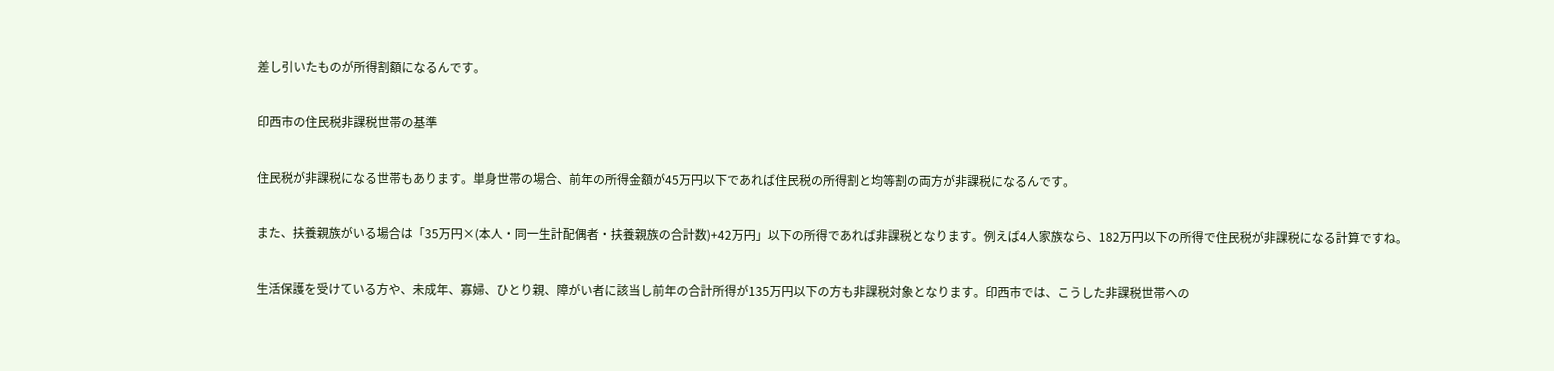差し引いたものが所得割額になるんです。

印西市の住民税非課税世帯の基準

住民税が非課税になる世帯もあります。単身世帯の場合、前年の所得金額が45万円以下であれば住民税の所得割と均等割の両方が非課税になるんです。

また、扶養親族がいる場合は「35万円×(本人・同一生計配偶者・扶養親族の合計数)+42万円」以下の所得であれば非課税となります。例えば4人家族なら、182万円以下の所得で住民税が非課税になる計算ですね。

生活保護を受けている方や、未成年、寡婦、ひとり親、障がい者に該当し前年の合計所得が135万円以下の方も非課税対象となります。印西市では、こうした非課税世帯への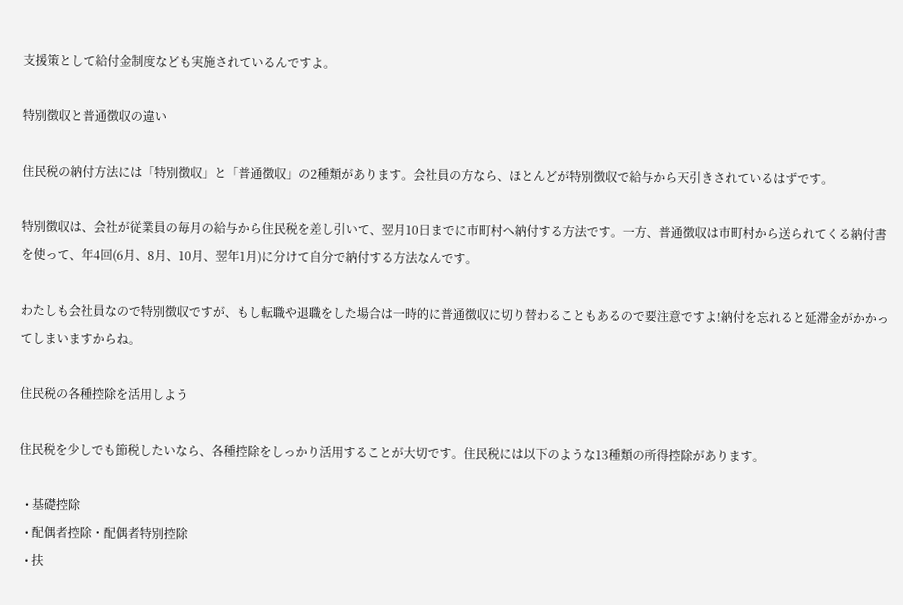支援策として給付金制度なども実施されているんですよ。

特別徴収と普通徴収の違い

住民税の納付方法には「特別徴収」と「普通徴収」の2種類があります。会社員の方なら、ほとんどが特別徴収で給与から天引きされているはずです。

特別徴収は、会社が従業員の毎月の給与から住民税を差し引いて、翌月10日までに市町村へ納付する方法です。一方、普通徴収は市町村から送られてくる納付書を使って、年4回(6月、8月、10月、翌年1月)に分けて自分で納付する方法なんです。

わたしも会社員なので特別徴収ですが、もし転職や退職をした場合は一時的に普通徴収に切り替わることもあるので要注意ですよ!納付を忘れると延滞金がかかってしまいますからね。

住民税の各種控除を活用しよう

住民税を少しでも節税したいなら、各種控除をしっかり活用することが大切です。住民税には以下のような13種類の所得控除があります。

  • 基礎控除
  • 配偶者控除・配偶者特別控除
  • 扶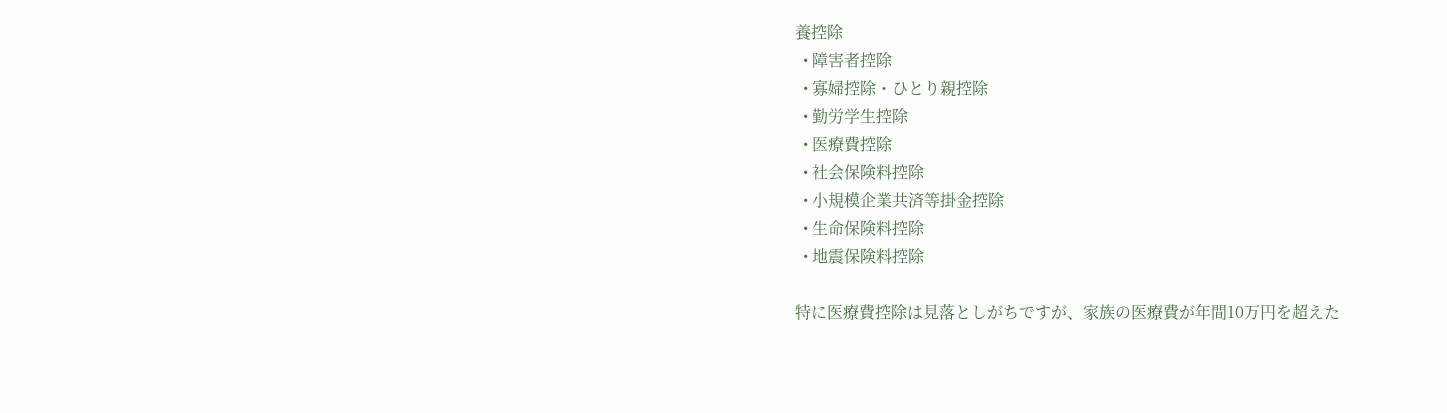養控除
  • 障害者控除
  • 寡婦控除・ひとり親控除
  • 勤労学生控除
  • 医療費控除
  • 社会保険料控除
  • 小規模企業共済等掛金控除
  • 生命保険料控除
  • 地震保険料控除

特に医療費控除は見落としがちですが、家族の医療費が年間10万円を超えた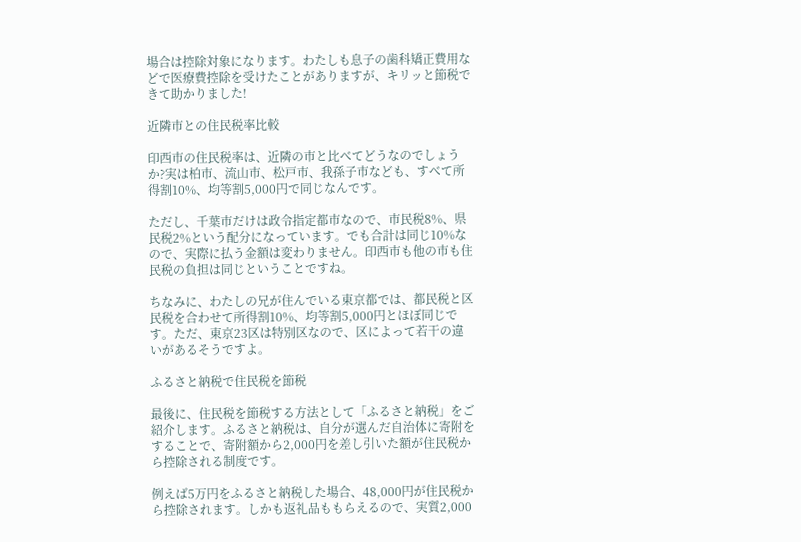場合は控除対象になります。わたしも息子の歯科矯正費用などで医療費控除を受けたことがありますが、キリッと節税できて助かりました!

近隣市との住民税率比較

印西市の住民税率は、近隣の市と比べてどうなのでしょうか?実は柏市、流山市、松戸市、我孫子市なども、すべて所得割10%、均等割5,000円で同じなんです。

ただし、千葉市だけは政令指定都市なので、市民税8%、県民税2%という配分になっています。でも合計は同じ10%なので、実際に払う金額は変わりません。印西市も他の市も住民税の負担は同じということですね。

ちなみに、わたしの兄が住んでいる東京都では、都民税と区民税を合わせて所得割10%、均等割5,000円とほぼ同じです。ただ、東京23区は特別区なので、区によって若干の違いがあるそうですよ。

ふるさと納税で住民税を節税

最後に、住民税を節税する方法として「ふるさと納税」をご紹介します。ふるさと納税は、自分が選んだ自治体に寄附をすることで、寄附額から2,000円を差し引いた額が住民税から控除される制度です。

例えば5万円をふるさと納税した場合、48,000円が住民税から控除されます。しかも返礼品ももらえるので、実質2,000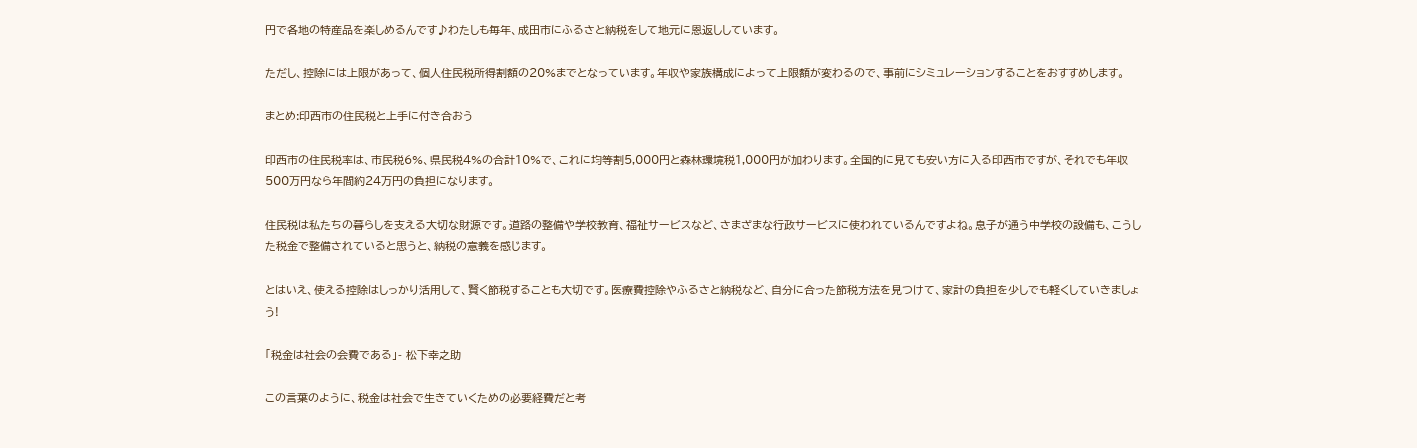円で各地の特産品を楽しめるんです♪わたしも毎年、成田市にふるさと納税をして地元に恩返ししています。

ただし、控除には上限があって、個人住民税所得割額の20%までとなっています。年収や家族構成によって上限額が変わるので、事前にシミュレーションすることをおすすめします。

まとめ:印西市の住民税と上手に付き合おう

印西市の住民税率は、市民税6%、県民税4%の合計10%で、これに均等割5,000円と森林環境税1,000円が加わります。全国的に見ても安い方に入る印西市ですが、それでも年収500万円なら年間約24万円の負担になります。

住民税は私たちの暮らしを支える大切な財源です。道路の整備や学校教育、福祉サービスなど、さまざまな行政サービスに使われているんですよね。息子が通う中学校の設備も、こうした税金で整備されていると思うと、納税の意義を感じます。

とはいえ、使える控除はしっかり活用して、賢く節税することも大切です。医療費控除やふるさと納税など、自分に合った節税方法を見つけて、家計の負担を少しでも軽くしていきましょう!

「税金は社会の会費である」- 松下幸之助

この言葉のように、税金は社会で生きていくための必要経費だと考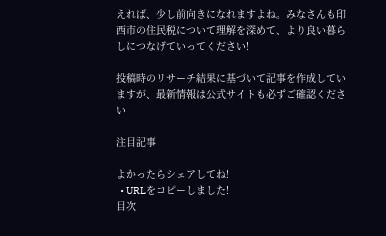えれば、少し前向きになれますよね。みなさんも印西市の住民税について理解を深めて、より良い暮らしにつなげていってください!

投稿時のリサーチ結果に基づいて記事を作成していますが、最新情報は公式サイトも必ずご確認ください

注目記事

よかったらシェアしてね!
  • URLをコピーしました!
目次